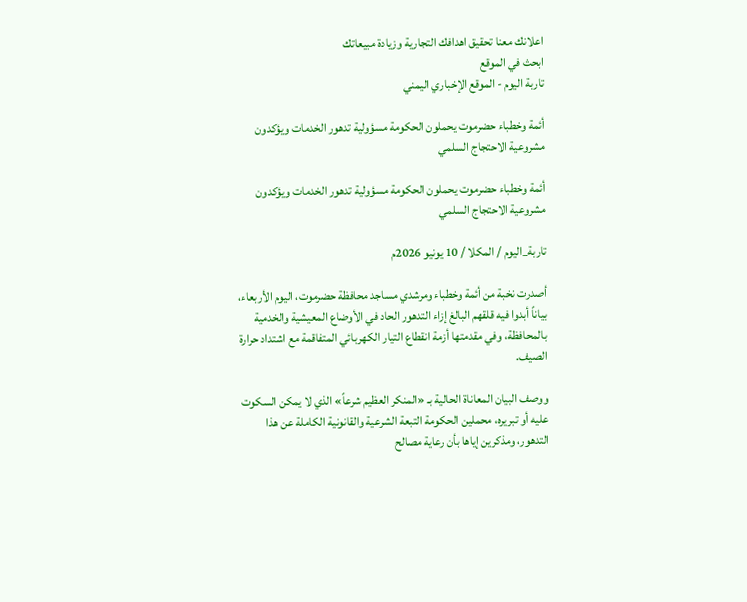اعلانك معنا تحقيق اهدافك التجارية وزيادة مبيعاتك
ابحث في الموقع
تاربة اليوم - الموقع الإخباري اليمني

أئمة وخطباء حضرموت يحملون الحكومة مسؤولية تدهور الخدمات ويؤكدون مشروعية الاحتجاج السلمي

أئمة وخطباء حضرموت يحملون الحكومة مسؤولية تدهور الخدمات ويؤكدون مشروعية الاحتجاج السلمي

تاربة_اليوم / المكلا / 10 يونيو 2026م

أصدرت نخبة من أئمة وخطباء ومرشدي مساجد محافظة حضرموت، اليوم الأربعاء، بياناً أبدوا فيه قلقهم البالغ إزاء التدهور الحاد في الأوضاع المعيشية والخدمية بالمحافظة، وفي مقدمتها أزمة انقطاع التيار الكهربائي المتفاقمة مع اشتداد حرارة الصيف.

ووصف البيان المعاناة الحالية بـ «المنكر العظيم شرعاً» الذي لا يمكن السكوت عليه أو تبريره، محملين الحكومة التبعة الشرعية والقانونية الكاملة عن هذا التدهور، ومذكرين إياها بأن رعاية مصالح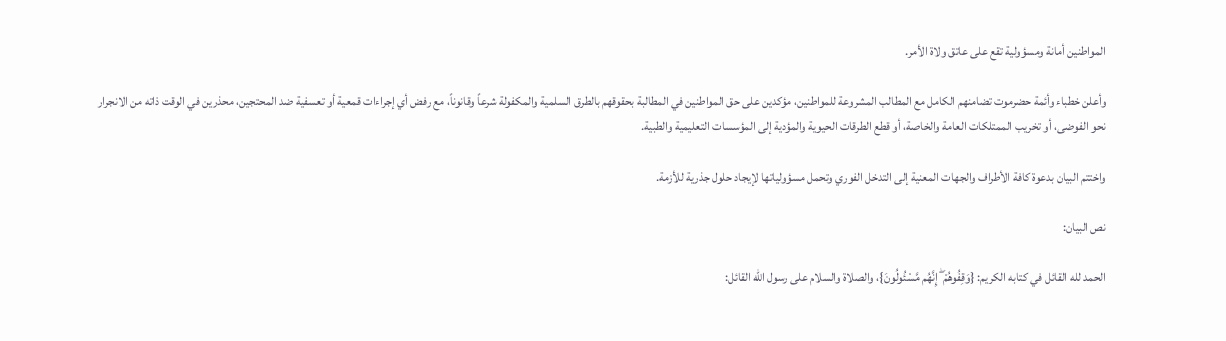المواطنين أمانة ومسؤولية تقع على عاتق ولاة الأمر.

وأعلن خطباء وأئمة حضرموت تضامنهم الكامل مع المطالب المشروعة للمواطنين، مؤكدين على حق المواطنين في المطالبة بحقوقهم بالطرق السلمية والمكفولة شرعاً وقانوناً، مع رفض أي إجراءات قمعية أو تعسفية ضد المحتجين، محذرين في الوقت ذاته من الانجرار نحو الفوضى، أو تخريب الممتلكات العامة والخاصة، أو قطع الطرقات الحيوية والمؤدية إلى المؤسسات التعليمية والطبية.

واختتم البيان بدعوة كافة الأطراف والجهات المعنية إلى التدخل الفوري وتحمل مسؤولياتها لإيجاد حلول جذرية للأزمة.

نص البيان:

الحمد لله القائل في كتابه الكريم: {وَقِفُوهُمْ ۖ إِنَّهُم مَّسْئُولُونَ}، والصلاة والسلام على رسول الله القائل: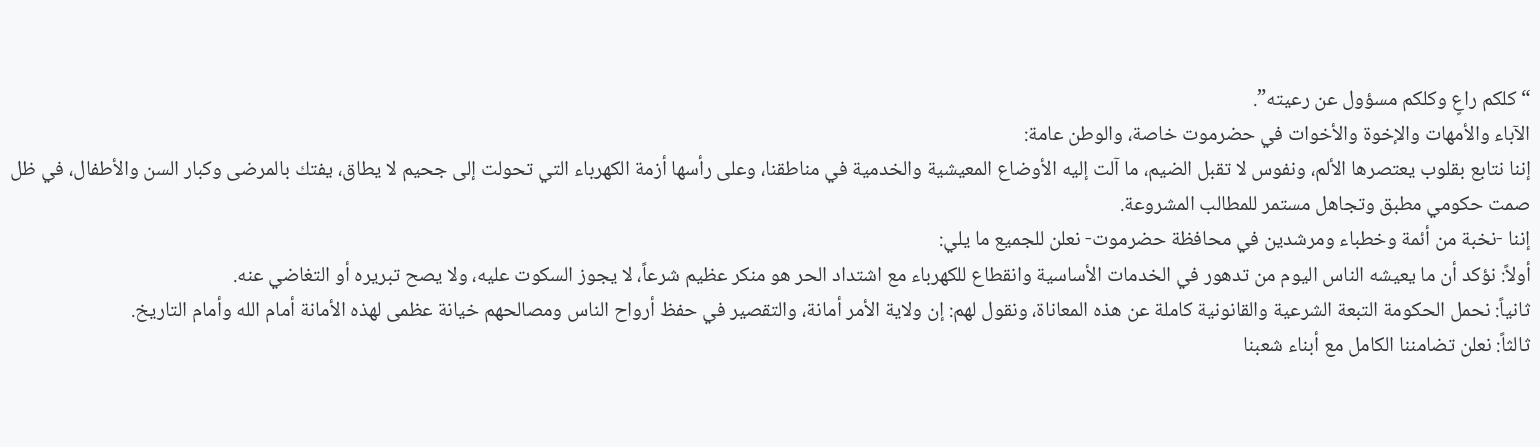“كلكم راعٍ وكلكم مسؤول عن رعيته”.
الآباء والأمهات والإخوة والأخوات في حضرموت خاصة، والوطن عامة:
إننا نتابع بقلوب يعتصرها الألم، ونفوس لا تقبل الضيم، ما آلت إليه الأوضاع المعيشية والخدمية في مناطقنا، وعلى رأسها أزمة الكهرباء التي تحولت إلى جحيم لا يطاق، يفتك بالمرضى وكبار السن والأطفال، في ظل صمت حكومي مطبق وتجاهل مستمر للمطالب المشروعة.
إننا -نخبة من أئمة وخطباء ومرشدين في محافظة حضرموت- نعلن للجميع ما يلي:
أولاً: نؤكد أن ما يعيشه الناس اليوم من تدهور في الخدمات الأساسية وانقطاع للكهرباء مع اشتداد الحر هو منكر عظيم شرعاً، لا يجوز السكوت عليه، ولا يصح تبريره أو التغاضي عنه.
ثانياً: نحمل الحكومة التبعة الشرعية والقانونية كاملة عن هذه المعاناة، ونقول لهم: إن ولاية الأمر أمانة، والتقصير في حفظ أرواح الناس ومصالحهم خيانة عظمى لهذه الأمانة أمام الله وأمام التاريخ.
ثالثاً: نعلن تضامننا الكامل مع أبناء شعبنا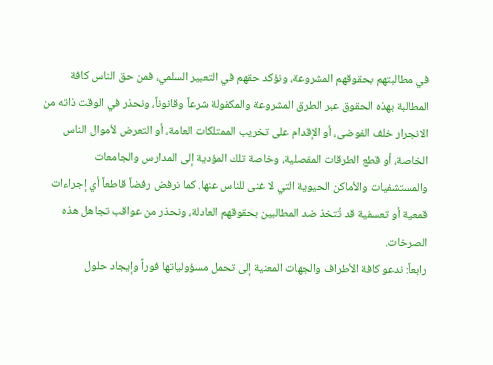في مطالبتهم بحقوقهم المشروعة، ونؤكد حقهم في التعبير السلمي، فمن حق الناس كافة المطالبة بهذه الحقوق عبر الطرق المشروعة والمكفولة شرعاً وقانوناً، ونحذر في الوقت ذاته من الانجرار خلف الفوضى، أو الإقدام على تخريب الممتلكات العامة، أو التعرض لأموال الناس الخاصة، أو قطع الطرقات المفصلية، وخاصة تلك المؤدية إلى المدارس والجامعات والمستشفيات والأماكن الحيوية التي لا غنى للناس عنها. كما نرفض رفضاً قاطعاً أي إجراءات قمعية أو تعسفية قد تُتخذ ضد المطالبين بحقوقهم العادلة، ونحذر من عواقب تجاهل هذه الصرخات.
رابعاً: ندعو كافة الأطراف والجهات المعنية إلى تحمل مسؤولياتها فوراً وإيجاد حلول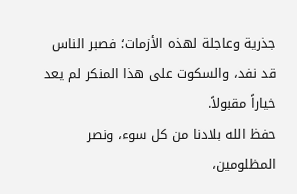جذرية وعاجلة لهذه الأزمات؛ فصبر الناس قد نفد، والسكوت على هذا المنكر لم يعد خياراً مقبولاً.
حفظ الله بلادنا من كل سوء، ونصر المظلومين،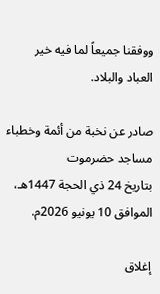ووفقنا جميعاً لما فيه خير العباد والبلاد.

صادر عن نخبة من أئمة وخطباء مساجد حضرموت
بتاريخ 24 ذي الحجة 1447هـ، الموافق 10 يونيو 2026م.

إغلاق